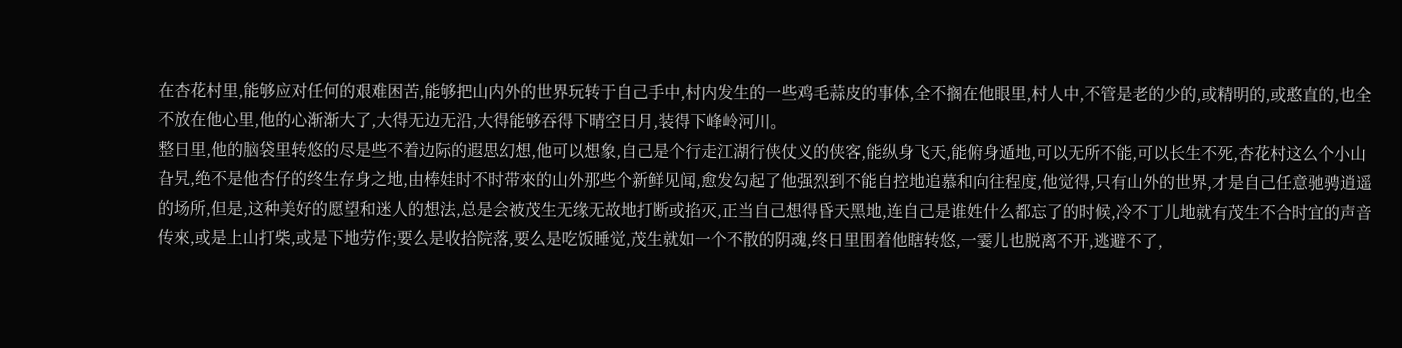在杏花村里,能够应对任何的艰难困苦,能够把山内外的世界玩转于自己手中,村内发生的一些鸡毛蒜皮的事体,全不搁在他眼里,村人中,不管是老的少的,或精明的,或憨直的,也全不放在他心里,他的心渐渐大了,大得无边无沿,大得能够吞得下晴空日月,装得下峰岭河川。
整日里,他的脑袋里转悠的尽是些不着边际的遐思幻想,他可以想象,自己是个行走江湖行侠仗义的侠客,能纵身飞天,能俯身遁地,可以无所不能,可以长生不死,杏花村这么个小山旮旯,绝不是他杏仔的终生存身之地,由棒娃时不时带來的山外那些个新鲜见闻,愈发勾起了他强烈到不能自控地追慕和向往程度,他觉得,只有山外的世界,才是自己任意驰骋逍遥的场所,但是,这种美好的愿望和迷人的想法,总是会被茂生无缘无故地打断或掐灭,正当自己想得昏天黑地,连自己是谁姓什么都忘了的时候,冷不丁儿地就有茂生不合时宜的声音传來,或是上山打柴,或是下地劳作;要么是收拾院落,要么是吃饭睡觉,茂生就如一个不散的阴魂,终日里围着他瞎转悠,一霎儿也脱离不开,逃避不了,